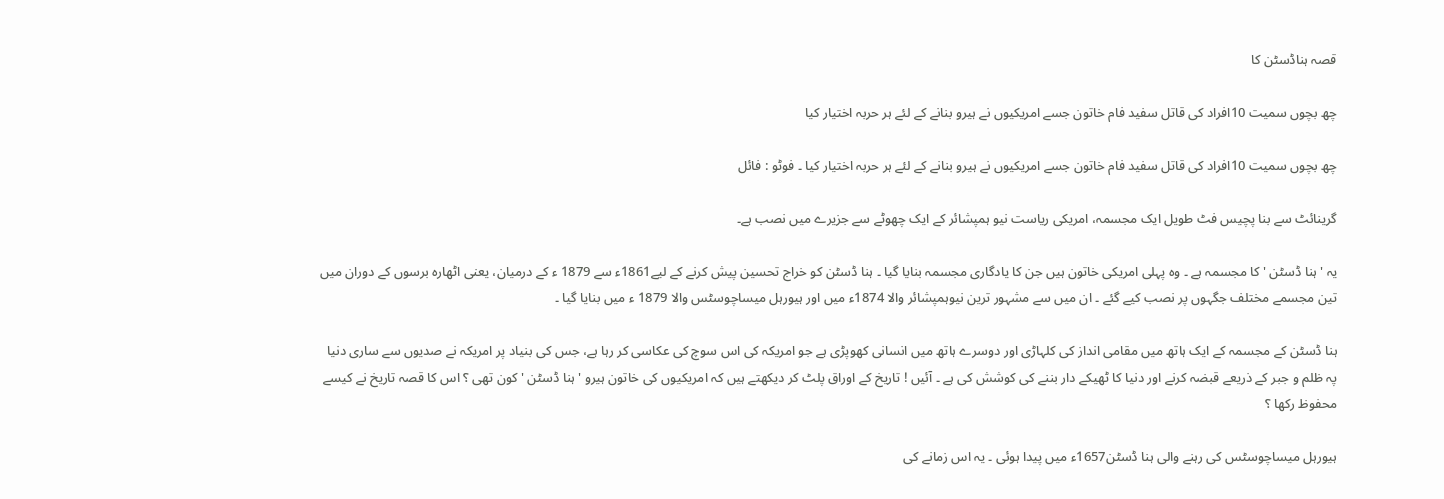قصہ ہناڈسٹن کا

چھ بچوں سمیت 10افراد کی قاتل سفید فام خاتون جسے امریکیوں نے ہیرو بنانے کے لئے ہر حربہ اختیار کیا

چھ بچوں سمیت 10افراد کی قاتل سفید فام خاتون جسے امریکیوں نے ہیرو بنانے کے لئے ہر حربہ اختیار کیا ۔ فوٹو : فائل

گرینائٹ سے بنا پچیس فٹ طویل ایک مجسمہ، امریکی ریاست نیو ہمپشائر کے ایک چھوٹے سے جزیرے میں نصب ہے۔

یہ ' ہنا ڈسٹن ' کا مجسمہ ہے ۔ وہ پہلی امریکی خاتون ہیں جن کا یادگاری مجسمہ بنایا گیا ۔ ہنا ڈسٹن کو خراج تحسین پیش کرنے کے لیے1861ء سے 1879 ء کے درمیان، یعنی اٹھارہ برسوں کے دوران میں تین مجسمے مختلف جگہوں پر نصب کیے گئے ۔ ان میں سے مشہور ترین نیوہمپشائر والا 1874ء میں اور ہیورہل میساچوسٹس والا 1879 ء میں بنایا گیا ۔

ہنا ڈسٹن کے مجسمہ کے ایک ہاتھ میں مقامی انداز کی کلہاڑی اور دوسرے ہاتھ میں انسانی کھوپڑی ہے جو امریکہ کی اس سوچ کی عکاسی کر رہا ہے، جس کی بنیاد پر امریکہ نے صدیوں سے ساری دنیا پہ ظلم و جبر کے ذریعے قبضہ کرنے اور دنیا کا ٹھیکے دار بننے کی کوشش کی ہے ۔ آئیں ! تاریخ کے اوراق پلٹ کر دیکھتے ہیں کہ امریکیوں کی خاتون ہیرو ' ہنا ڈسٹن ' کون تھی ؟ اس کا قصہ تاریخ نے کیسے محفوظ رکھا ؟

ہیورہل میساچوسٹس کی رہنے والی ہنا ڈسٹن1657ء میں پیدا ہوئی ۔ یہ اس زمانے کی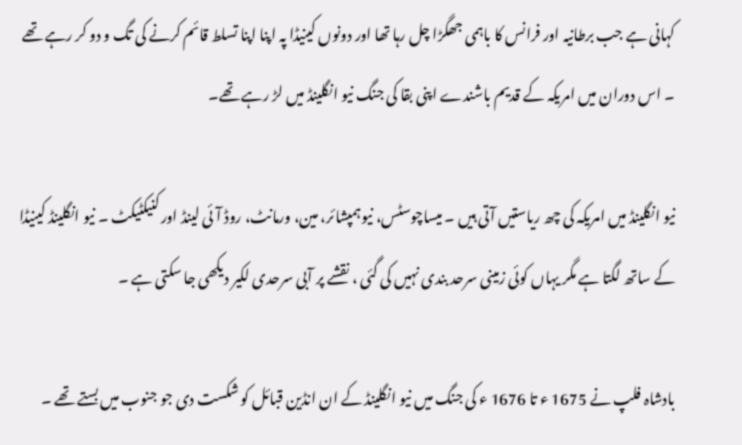کہانی ہے جب برطانیہ اور فرانس کا باہمی جھگڑا چل رہا تھا اور دونوں کینیڈا پہ اپنا اپنا تسلط قائم کرنے کی تگ و دو کر رہے تھے ۔ اس دوران میں امریکہ کے قدیم باشندے اپنی بقا کی جنگ نیو انگلینڈ میں لڑ رہے تھے۔

نیو انگلینڈ میں امریکہ کی چھ ریاستیں آتی ہیں ۔ میساچوسٹس، نیوہمپشائر، مین، ورمانٹ، روڈ آئی لینڈ اور کنیکٹیکٹ ۔ نیو انگلینڈ کینیڈا کے ساتھ لگتا ہے مگر یہاں کوئی زمینی سرحد بندی نہیں کی گئی ، نقشے پر آبی سرحدی لکیر دیکھی جا سکتی ہے ۔

بادشاہ فلپ نے 1675 ء تا 1676 ء کی جنگ میں نیو انگلینڈ کے ان انڈین قبائل کو شکست دی جو جنوب میں بستے تھے ۔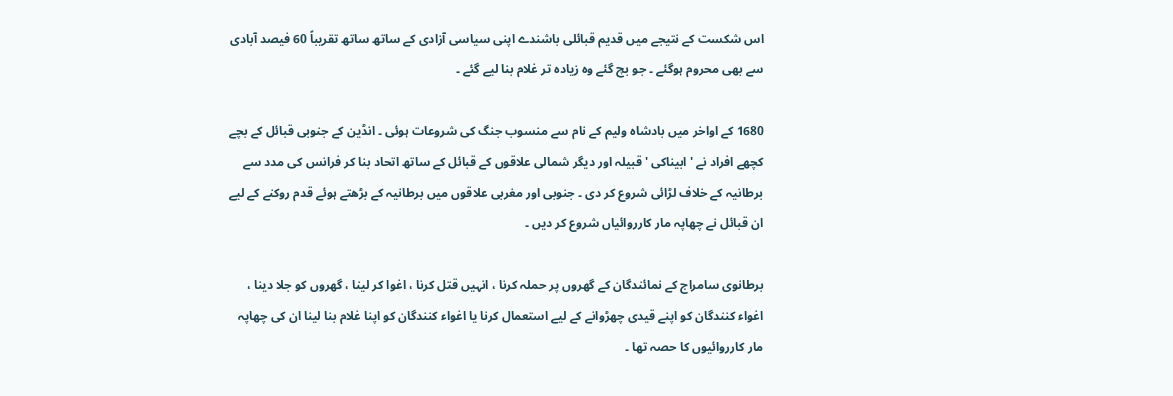اس شکست کے نتیجے میں قدیم قبائلی باشندے اپنی سیاسی آزادی کے ساتھ ساتھ تقریباً 60 فیصد آبادی سے بھی محروم ہوگئے ۔ جو بچ گئے وہ زیادہ تر غلام بنا لیے گئے ۔

1680 کے اواخر میں بادشاہ ولیم کے نام سے منسوب جنگ کی شروعات ہوئی ۔ انڈین کے جنوبی قبائل کے بچے کچھے افراد نے ' ابیناکی ' قبیلہ اور دیگر شمالی علاقوں کے قبائل کے ساتھ اتحاد بنا کر فرانس کی مدد سے برطانیہ کے خلاف لڑائی شروع کر دی ۔ جنوبی اور مغربی علاقوں میں برطانیہ کے بڑھتے ہوئے قدم روکنے کے لیے ان قبائل نے چھاپہ مار کارروائیاں شروع کر دیں ۔

برطانوی سامراج کے نمائندگان کے گھروں پر حملہ کرنا ، انہیں قتل کرنا ، اغوا کر لینا ، گھروں کو جلا دینا ، اغواء کنندگان کو اپنے قیدی چھڑوانے کے لیے استعمال کرنا یا اغواء کنندگان کو اپنا غلام بنا لینا ان کی چھاپہ مار کارروائیوں کا حصہ تھا ۔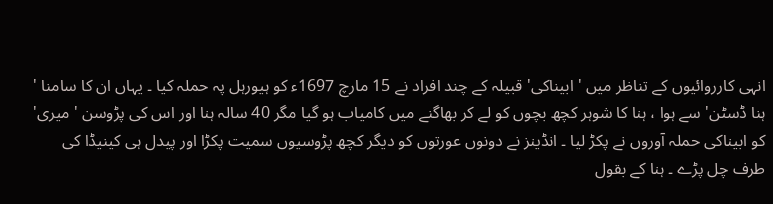انہی کارروائیوں کے تناظر میں ' ابیناکی' قبیلہ کے چند افراد نے 15 مارچ 1697ء کو ہیورہل پہ حملہ کیا ۔ یہاں ان کا سامنا ' ہنا ڈسٹن' سے ہوا ، ہنا کا شوہر کچھ بچوں کو لے کر بھاگنے میں کامیاب ہو گیا مگر 40 سالہ ہنا اور اس کی پڑوسن ' میری' کو ابیناکی حملہ آوروں نے پکڑ لیا ۔ انڈینز نے دونوں عورتوں کو دیگر کچھ پڑوسیوں سمیت پکڑا اور پیدل ہی کینیڈا کی طرف چل پڑے ۔ ہنا کے بقول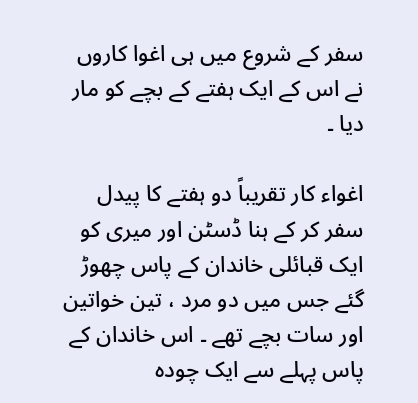سفر کے شروع میں ہی اغوا کاروں نے اس کے ایک ہفتے کے بچے کو مار دیا ۔

اغواء کار تقریباً دو ہفتے کا پیدل سفر کر کے ہنا ڈسٹن اور میری کو ایک قبائلی خاندان کے پاس چھوڑ گئے جس میں دو مرد ، تین خواتین اور سات بچے تھے ۔ اس خاندان کے پاس پہلے سے ایک چودہ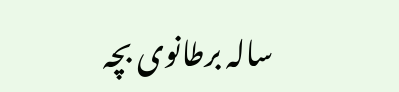سالہ برطانوی بچہ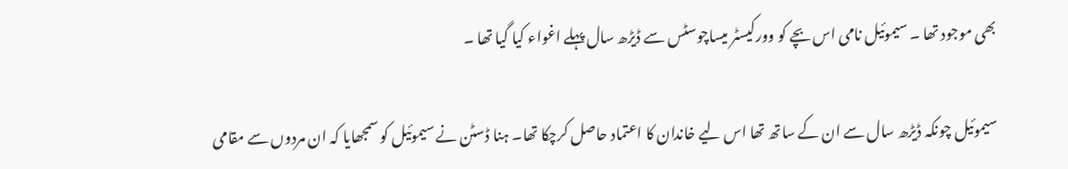بھی موجود تھا ۔ سیموئیل نامی اس بچے کو وورکیسٹر میساچوسٹس سے ڈیڑھ سال پہلے اغواء کیا گیا تھا ۔

سیموئیل چونکہ ڈیڑھ سال سے ان کے ساتھ تھا اس لیے خاندان کا اعتماد حاصل کرچکا تھا۔ ہنا ڈسٹن نے سیموئیل کو سمجھایا کہ ان مردوں سے مقامی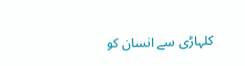کلہاڑی سے انسان کو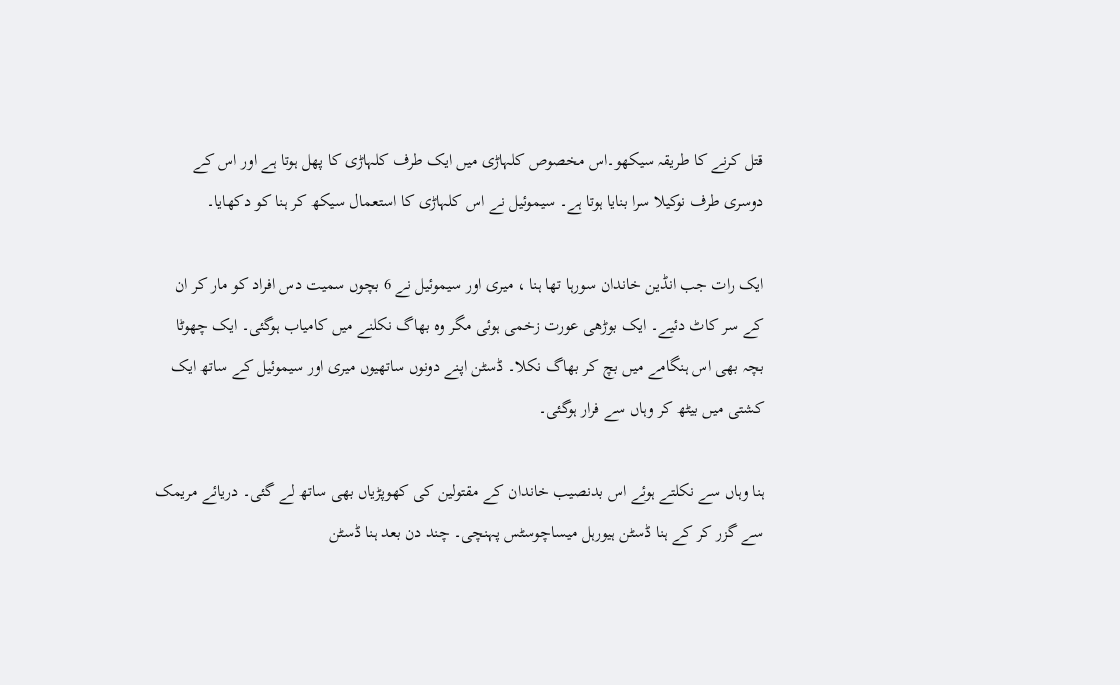قتل کرنے کا طریقہ سیکھو۔اس مخصوص کلہاڑی میں ایک طرف کلہاڑی کا پھل ہوتا ہے اور اس کے دوسری طرف نوکیلا سرا بنایا ہوتا ہے۔ سیموئیل نے اس کلہاڑی کا استعمال سیکھ کر ہنا کو دکھایا۔

ایک رات جب انڈین خاندان سورہا تھا ہنا ، میری اور سیموئیل نے 6 بچوں سمیت دس افراد کو مار کر ان کے سر کاٹ دئیے۔ ایک بوڑھی عورت زخمی ہوئی مگر وہ بھاگ نکلنے میں کامیاب ہوگئی۔ ایک چھوٹا بچہ بھی اس ہنگامے میں بچ کر بھاگ نکلا۔ ڈسٹن اپنے دونوں ساتھیوں میری اور سیموئیل کے ساتھ ایک کشتی میں بیٹھ کر وہاں سے فرار ہوگئی۔

ہنا وہاں سے نکلتے ہوئے اس بدنصیب خاندان کے مقتولین کی کھوپڑیاں بھی ساتھ لے گئی۔ دریائے مریمک سے گزر کر کے ہنا ڈسٹن ہیورہل میساچوسٹس پہنچی۔ چند دن بعد ہنا ڈسٹن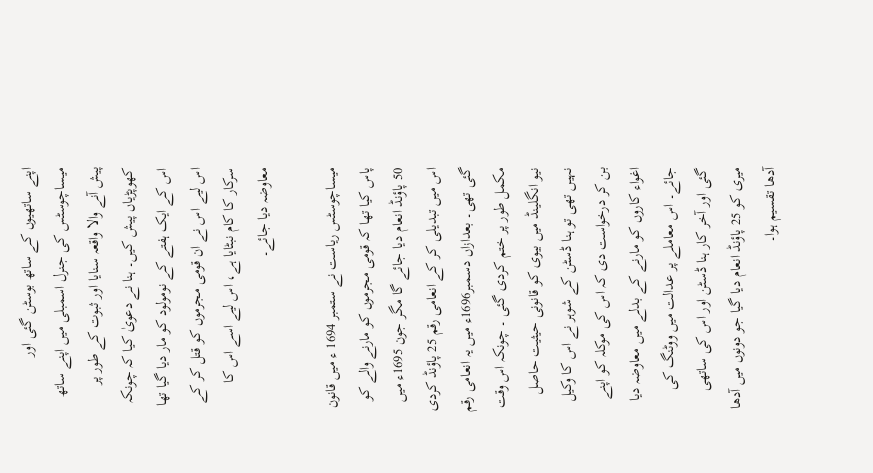اپنے ساتھیوں کے ساتھ بوسٹن گئی اور میساچوسٹس کی جنرل اسمبلی میں اپنے ساتھ پیش آنے والا واقعہ سنایا اور ثبوت کے طور پر کھوپڑیاں پیش کیں۔ ہنا نے دعویٰ کیا کہ چونکہ اس کے ایک ہفتے کے نومولود کو مار دیا گیا تھا اس لیے اس نے ان قومی مجرموں کو قتل کر کے سرکار کا کام نبٹایا ہے، اس لیے اسے اس کا معاوضہ دیا جائے۔

میساچوسٹس ریاست نے ستمبر 1694 ء میں قانون پاس کیا تھا کہ قومی مجرموں کو مارنے والے کو 50 پاؤنڈ انعام دیا جائے گا مگر جون 1695ء میں اس میں تبدیلی کر کے انعامی رقم 25 پاؤنڈ کردی گئی تھی۔ بعدازاں دسمبر1696ء میں یہ انعامی رقم مکمل طور پر ختم کردی گئی ۔ چونکہ اس وقت نیو انگلینڈ میں بیوی کو قانونی حیثیت حاصل نہیں تھی تو ہنا ڈسٹن کے شوہر نے اس کا وکیل بن کر درخواست دی کہ اس کی موکلہ کو اپنے اغواء کاروں کو مارنے کے بدلے میں معاوضہ دیا جائے۔ اس معاملے پر عدالت میں ووٹنگ کی گئی اور آخر کار ہنا ڈسٹن اور اس کی ساتھی میری کو 25 پاؤنڈ انعام دیا گیا جو دونوں میں آدھا آدھا تقسیم ہوا۔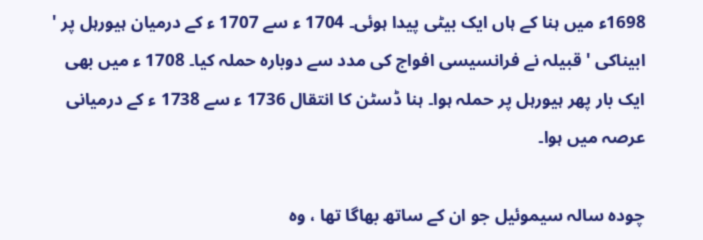1698ء میں ہنا کے ہاں ایک بیٹی پیدا ہوئی۔ 1704 ء سے 1707 ء کے درمیان ہیورہل پر ' ابیناکی ' قبیلہ نے فرانسیسی افواج کی مدد سے دوبارہ حملہ کیا۔ 1708 ء میں بھی ایک بار پھر ہیورہل پر حملہ ہوا۔ ہنا ڈسٹن کا انتقال 1736 ء سے 1738 ء کے درمیانی عرصہ میں ہوا۔

چودہ سالہ سیموئیل جو ان کے ساتھ بھاگا تھا ، وہ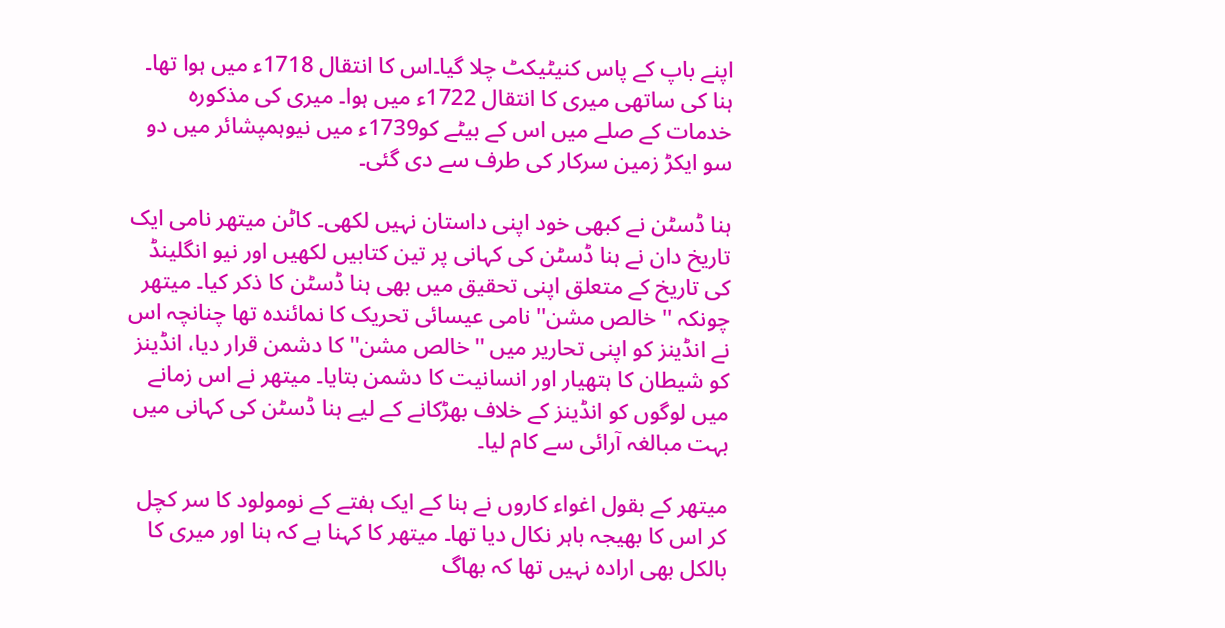اپنے باپ کے پاس کنیٹیکٹ چلا گیا۔اس کا انتقال 1718ء میں ہوا تھا۔ ہنا کی ساتھی میری کا انتقال 1722ء میں ہوا۔ میری کی مذکورہ خدمات کے صلے میں اس کے بیٹے کو1739ء میں نیوہمپشائر میں دو سو ایکڑ زمین سرکار کی طرف سے دی گئی۔

ہنا ڈسٹن نے کبھی خود اپنی داستان نہیں لکھی۔ کاٹن میتھر نامی ایک تاریخ دان نے ہنا ڈسٹن کی کہانی پر تین کتابیں لکھیں اور نیو انگلینڈ کی تاریخ کے متعلق اپنی تحقیق میں بھی ہنا ڈسٹن کا ذکر کیا۔ میتھر چونکہ '' خالص مشن'' نامی عیسائی تحریک کا نمائندہ تھا چنانچہ اس نے انڈینز کو اپنی تحاریر میں ''خالص مشن'' کا دشمن قرار دیا، انڈینز کو شیطان کا ہتھیار اور انسانیت کا دشمن بتایا۔ میتھر نے اس زمانے میں لوگوں کو انڈینز کے خلاف بھڑکانے کے لیے ہنا ڈسٹن کی کہانی میں بہت مبالغہ آرائی سے کام لیا۔

میتھر کے بقول اغواء کاروں نے ہنا کے ایک ہفتے کے نومولود کا سر کچل کر اس کا بھیجہ باہر نکال دیا تھا۔ میتھر کا کہنا ہے کہ ہنا اور میری کا بالکل بھی ارادہ نہیں تھا کہ بھاگ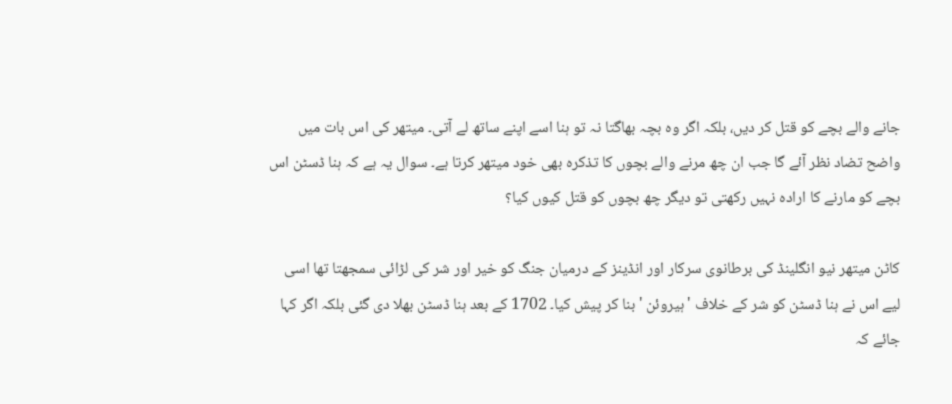جانے والے بچے کو قتل کر دیں، بلکہ اگر وہ بچہ بھاگتا نہ تو ہنا اسے اپنے ساتھ لے آتی۔ میتھر کی اس بات میں واضح تضاد نظر آئے گا جب ان چھ مرنے والے بچوں کا تذکرہ بھی خود میتھر کرتا ہے۔ سوال یہ ہے کہ ہنا ڈسٹن اس بچے کو مارنے کا ارادہ نہیں رکھتی تو دیگر چھ بچوں کو قتل کیوں کیا؟

کاٹن میتھر نیو انگلینڈ کی برطانوی سرکار اور انڈینز کے درمیان جنگ کو خیر اور شر کی لڑائی سمجھتا تھا اسی لیے اس نے ہنا ڈسٹن کو شر کے خلاف ' ہیروئن ' بنا کر پیش کیا۔ 1702 کے بعد ہنا ڈسٹن بھلا دی گئی بلکہ اگر کہا جائے کہ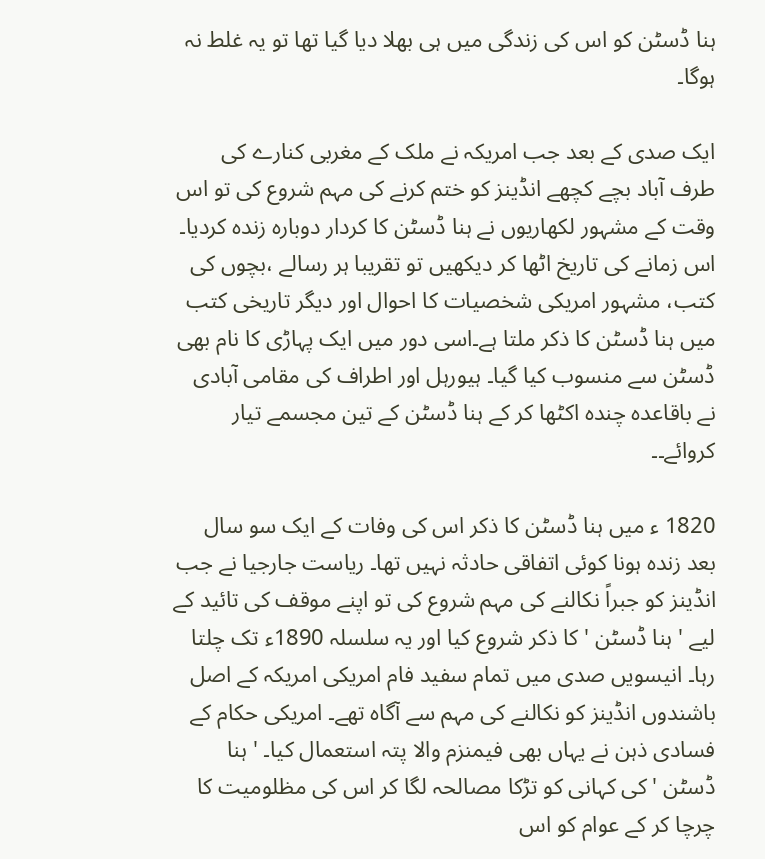ہنا ڈسٹن کو اس کی زندگی میں ہی بھلا دیا گیا تھا تو یہ غلط نہ ہوگا۔

ایک صدی کے بعد جب امریکہ نے ملک کے مغربی کنارے کی طرف آباد بچے کچھے انڈینز کو ختم کرنے کی مہم شروع کی تو اس وقت کے مشہور لکھاریوں نے ہنا ڈسٹن کا کردار دوبارہ زندہ کردیا۔ اس زمانے کی تاریخ اٹھا کر دیکھیں تو تقریبا ہر رسالے ،بچوں کی کتب، مشہور امریکی شخصیات کا احوال اور دیگر تاریخی کتب میں ہنا ڈسٹن کا ذکر ملتا ہے۔اسی دور میں ایک پہاڑی کا نام بھی ڈسٹن سے منسوب کیا گیا۔ ہیورہل اور اطراف کی مقامی آبادی نے باقاعدہ چندہ اکٹھا کر کے ہنا ڈسٹن کے تین مجسمے تیار کروائے۔۔

1820 ء میں ہنا ڈسٹن کا ذکر اس کی وفات کے ایک سو سال بعد زندہ ہونا کوئی اتفاقی حادثہ نہیں تھا۔ ریاست جارجیا نے جب انڈینز کو جبراً نکالنے کی مہم شروع کی تو اپنے موقف کی تائید کے لیے ' ہنا ڈسٹن ' کا ذکر شروع کیا اور یہ سلسلہ 1890ء تک چلتا رہا۔ انیسویں صدی میں تمام سفید فام امریکی امریکہ کے اصل باشندوں انڈینز کو نکالنے کی مہم سے آگاہ تھے۔ امریکی حکام کے فسادی ذہن نے یہاں بھی فیمنزم والا پتہ استعمال کیا۔ ' ہنا ڈسٹن ' کی کہانی کو تڑکا مصالحہ لگا کر اس کی مظلومیت کا چرچا کر کے عوام کو اس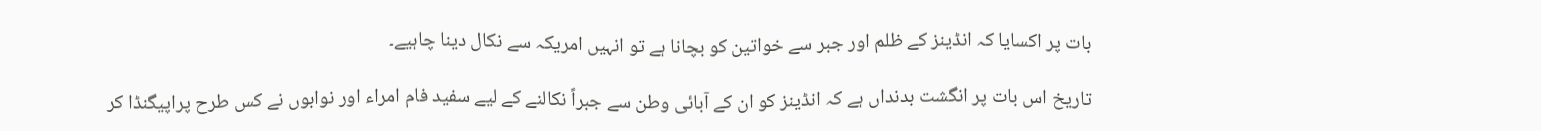بات پر اکسایا کہ انڈینز کے ظلم اور جبر سے خواتین کو بچانا ہے تو انہیں امریکہ سے نکال دینا چاہیے۔

تاریخ اس بات پر انگشت بدنداں ہے کہ انڈینز کو ان کے آبائی وطن سے جبراً نکالنے کے لیے سفید فام امراء اور نوابوں نے کس طرح پراپیگنڈا کر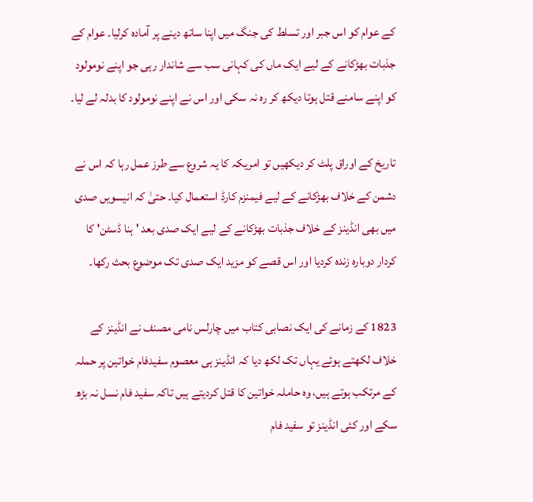کے عوام کو اس جبر اور تسلط کی جنگ میں اپنا ساتھ دینے پر آمادہ کرلیا۔ عوام کے جذبات بھڑکانے کے لیے ایک ماں کی کہانی سب سے شاندار رہی جو اپنے نومولود کو اپنے سامنے قتل ہوتا دیکھ کر رہ نہ سکی اور اس نے اپنے نومولود کا بدلہ لے لیا۔

تاریخ کے اوراق پلٹ کر دیکھیں تو امریکہ کا یہ شروع سے طرز عمل رہا کہ اس نے دشمن کے خلاف بھڑکانے کے لیے فیمنزم کارڈ استعمال کیا۔ حتیٰ کہ انیسویں صدی میں بھی انڈینز کے خلاف جذبات بھڑکانے کے لیے ایک صدی بعد ' ہنا ڈسٹن' کا کردار دوبارہ زندہ کردیا اور اس قصے کو مزید ایک صدی تک موضوع بحث رکھا۔

1823 کے زمانے کی ایک نصابی کتاب میں چارلس نامی مصنف نے انڈینز کے خلاف لکھتے ہوئے یہاں تک لکھ دیا کہ انڈینز ہی معصوم سفیدفام خواتین پر حملہ کے مرتکب ہوتے ہیں، وہ حاملہ خواتین کا قتل کردیتے ہیں تاکہ سفید فام نسل نہ بڑھ سکے اور کئی انڈینز تو سفید فام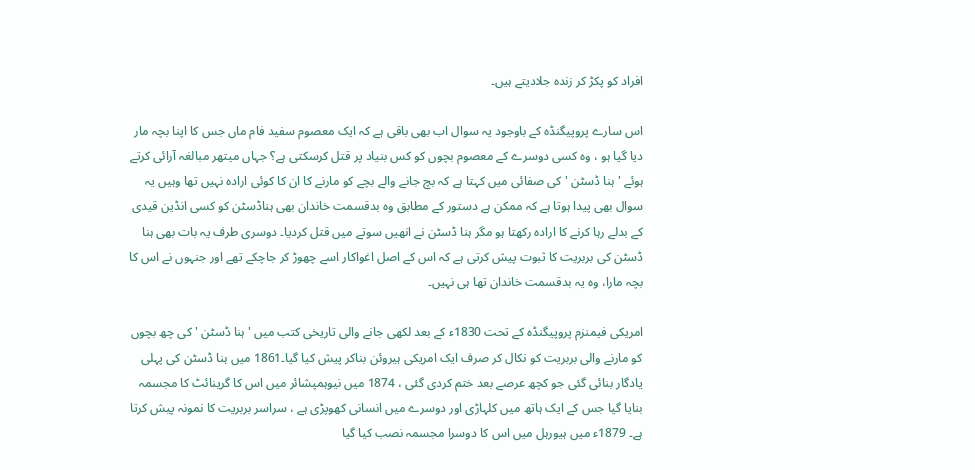افراد کو پکڑ کر زندہ جلادیتے ہیں۔

اس سارے پروپیگنڈہ کے باوجود یہ سوال اب بھی باقی ہے کہ ایک معصوم سفید فام ماں جس کا اپنا بچہ مار دیا گیا ہو ، وہ کسی دوسرے کے معصوم بچوں کو کس بنیاد پر قتل کرسکتی ہے؟ جہاں میتھر مبالغہ آرائی کرتے ہوئے ' ہنا ڈسٹن ' کی صفائی میں کہتا ہے کہ بچ جانے والے بچے کو مارنے کا ان کا کوئی ارادہ نہیں تھا وہیں یہ سوال بھی پیدا ہوتا ہے کہ ممکن ہے دستور کے مطابق وہ بدقسمت خاندان بھی ہناڈسٹن کو کسی انڈین قیدی کے بدلے رہا کرنے کا ارادہ رکھتا ہو مگر ہنا ڈسٹن نے انھیں سوتے میں قتل کردیا۔ دوسری طرف یہ بات بھی ہنا ڈسٹن کی بربریت کا ثبوت پیش کرتی ہے کہ اس کے اصل اغواکار اسے چھوڑ کر جاچکے تھے اور جنہوں نے اس کا بچہ مارا، وہ یہ بدقسمت خاندان تھا ہی نہیں۔

امریکی فیمنزم پروپیگنڈہ کے تحت 1830ء کے بعد لکھی جانے والی تاریخی کتب میں ' ہنا ڈسٹن ' کی چھ بچوں کو مارنے والی بربریت کو نکال کر صرف ایک امریکی ہیروئن بناکر پیش کیا گیا۔1861 میں ہنا ڈسٹن کی پہلی یادگار بنائی گئی جو کچھ عرصے بعد ختم کردی گئی ، 1874 میں نیوہمپشائر میں اس کا گرینائٹ کا مجسمہ بنایا گیا جس کے ایک ہاتھ میں کلہاڑی اور دوسرے میں انسانی کھوپڑی ہے ، سراسر بربریت کا نمونہ پیش کرتا ہے۔ 1879ء میں ہیورہل میں اس کا دوسرا مجسمہ نصب کیا گیا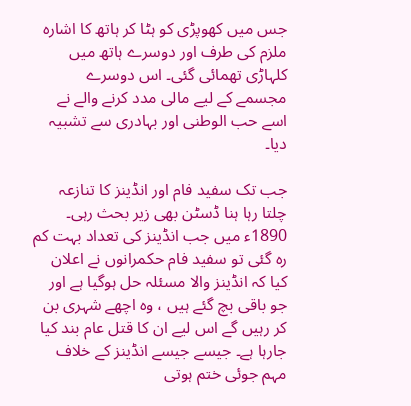جس میں کھوپڑی کو ہٹا کر ہاتھ کا اشارہ ملزم کی طرف اور دوسرے ہاتھ میں کلہاڑی تھمائی گئی۔ اس دوسرے مجسمے کے لیے مالی مدد کرنے والے نے اسے حب الوطنی اور بہادری سے تشبیہ دیا۔

جب تک سفید فام اور انڈینز کا تنازعہ چلتا رہا ہنا ڈسٹن بھی زیر بحث رہی۔ 1890ء میں جب انڈینز کی تعداد بہت کم رہ گئی تو سفید فام حکمرانوں نے اعلان کیا کہ انڈینز والا مسئلہ حل ہوگیا ہے اور جو باقی بچ گئے ہیں ، وہ اچھے شہری بن کر رہیں گے اس لیے ان کا قتل عام بند کیا جارہا ہے۔ جیسے جیسے انڈینز کے خلاف مہم جوئی ختم ہوتی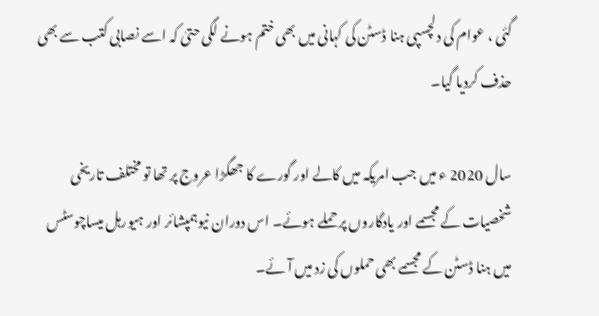گئی ، عوام کی دلچسپی ہنا ڈسٹن کی کہانی میں بھی ختم ہونے لگی حتیٰ کہ اسے نصابی کتب سے بھی حذف کردیا گیا۔

سال 2020 ء میں جب امریکہ میں کالے اور گورے کا جھگڑا عروج پر تھا تو مختلف تاریخی شخصیات کے مجسمے اور یادگاروں پر حملے ہوئے۔ اس دوران نیوہمپشائر اور ہیورہل میساچوسٹس میں ہنا ڈسٹن کے مجسمے بھی حملوں کی زد میں آئے۔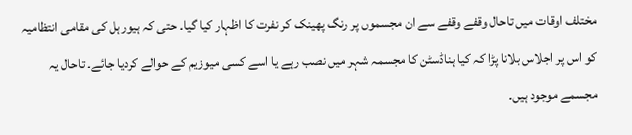مختلف اوقات میں تاحال وقفے وقفے سے ان مجسموں پر رنگ پھینک کر نفرت کا اظہار کیا گیا۔ حتی کہ ہیورہل کی مقامی انتظامیہ کو اس پر اجلاس بلانا پڑا کہ کیا ہناڈسٹن کا مجسمہ شہر میں نصب رہے یا اسے کسی میوزیم کے حوالے کردیا جائے۔ تاحال یہ مجسمے موجود ہیں۔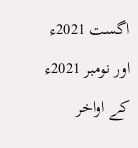اگست 2021ء اور نومبر 2021ء کے اواخر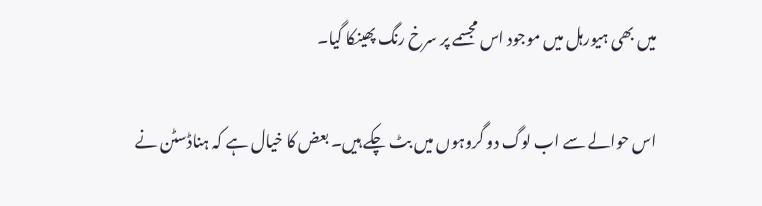میں بھی ہیورہل میں موجود اس مجسمے پر سرخ رنگ پھینکا گیا۔

اس حوالے سے اب لوگ دو گروہوں میں بٹ چکے ہیں۔ بعض کا خیال ہے کہ ہناڈسٹن نے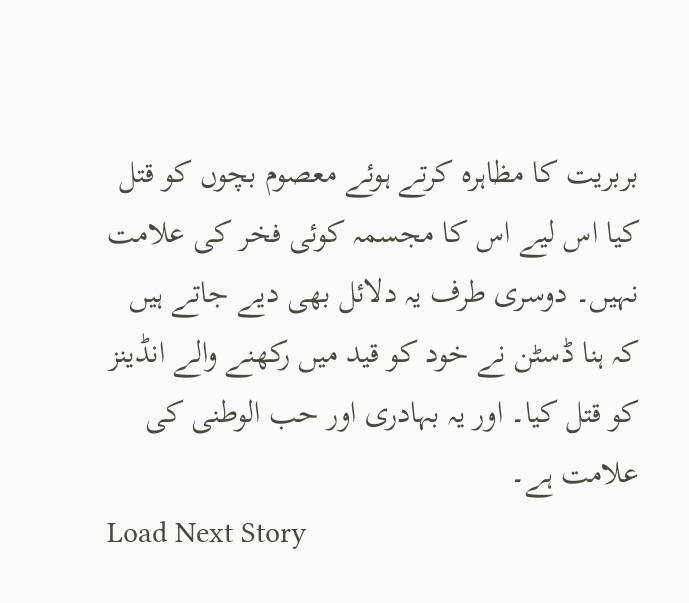بربریت کا مظاہرہ کرتے ہوئے معصوم بچوں کو قتل کیا اس لیے اس کا مجسمہ کوئی فخر کی علامت نہیں۔ دوسری طرف یہ دلائل بھی دیے جاتے ہیں کہ ہنا ڈسٹن نے خود کو قید میں رکھنے والے انڈینز کو قتل کیا۔ اور یہ بہادری اور حب الوطنی کی علامت ہے۔
Load Next Story